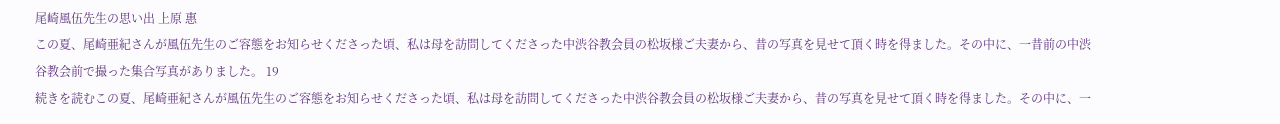尾崎風伍先生の思い出 上原 惠
この夏、尾崎亜紀さんが風伍先生のご容態をお知らせくださった頃、私は母を訪問してくださった中渋谷教会員の松坂様ご夫妻から、昔の写真を見せて頂く時を得ました。その中に、一昔前の中渋谷教会前で撮った集合写真がありました。 19
続きを読むこの夏、尾崎亜紀さんが風伍先生のご容態をお知らせくださった頃、私は母を訪問してくださった中渋谷教会員の松坂様ご夫妻から、昔の写真を見せて頂く時を得ました。その中に、一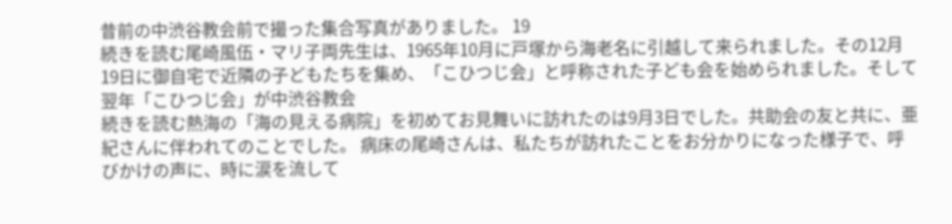昔前の中渋谷教会前で撮った集合写真がありました。 19
続きを読む尾崎風伍・マリ子両先生は、1965年10月に戸塚から海老名に引越して来られました。その12月19日に御自宅で近隣の子どもたちを集め、「こひつじ会」と呼称された子ども会を始められました。そして翌年「こひつじ会」が中渋谷教会
続きを読む熱海の「海の見える病院」を初めてお見舞いに訪れたのは9月3日でした。共助会の友と共に、亜紀さんに伴われてのことでした。 病床の尾崎さんは、私たちが訪れたことをお分かりになった様子で、呼びかけの声に、時に涙を流して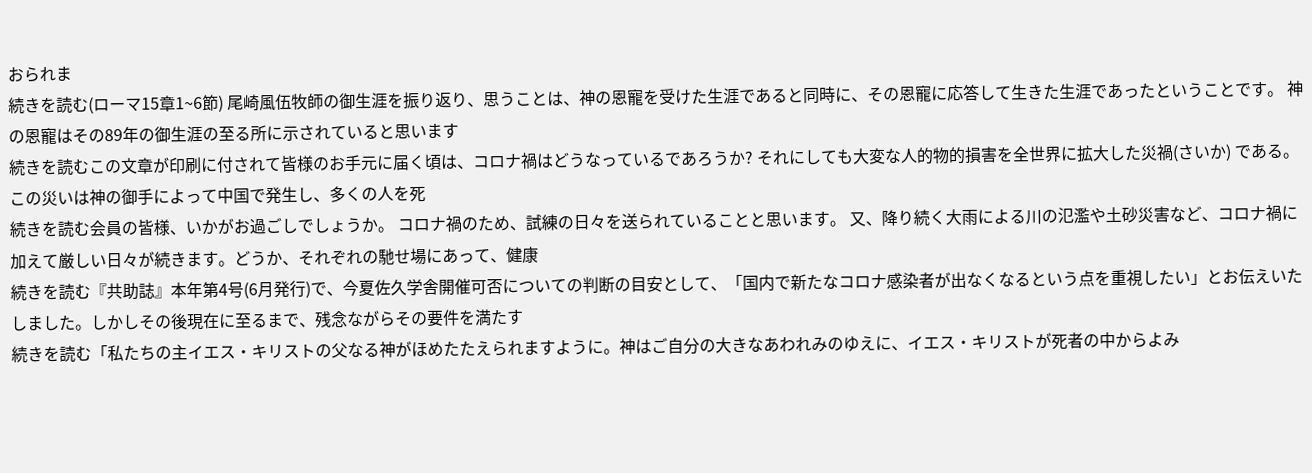おられま
続きを読む(ローマ15章1~6節) 尾崎風伍牧師の御生涯を振り返り、思うことは、神の恩寵を受けた生涯であると同時に、その恩寵に応答して生きた生涯であったということです。 神の恩寵はその89年の御生涯の至る所に示されていると思います
続きを読むこの文章が印刷に付されて皆様のお手元に届く頃は、コロナ禍はどうなっているであろうか? それにしても大変な人的物的損害を全世界に拡大した災禍(さいか) である。この災いは神の御手によって中国で発生し、多くの人を死
続きを読む会員の皆様、いかがお過ごしでしょうか。 コロナ禍のため、試練の日々を送られていることと思います。 又、降り続く大雨による川の氾濫や土砂災害など、コロナ禍に加えて厳しい日々が続きます。どうか、それぞれの馳せ場にあって、健康
続きを読む『共助誌』本年第4号(6月発行)で、今夏佐久学舎開催可否についての判断の目安として、「国内で新たなコロナ感染者が出なくなるという点を重視したい」とお伝えいたしました。しかしその後現在に至るまで、残念ながらその要件を満たす
続きを読む「私たちの主イエス・キリストの父なる神がほめたたえられますように。神はご自分の大きなあわれみのゆえに、イエス・キリストが死者の中からよみ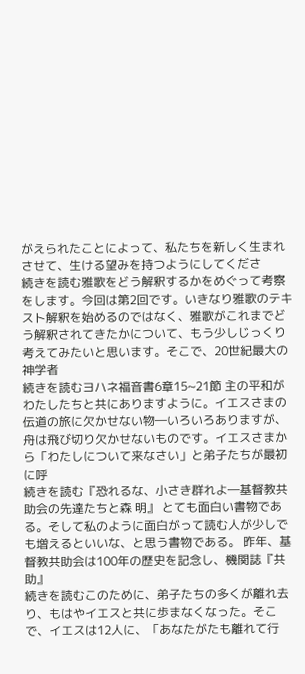がえられたことによって、私たちを新しく生まれさせて、生ける望みを持つようにしてくださ
続きを読む雅歌をどう解釈するかをめぐって考察をします。今回は第2回です。いきなり雅歌のテキスト解釈を始めるのではなく、雅歌がこれまでどう解釈されてきたかについて、もう少しじっくり考えてみたいと思います。そこで、20世紀最大の神学者
続きを読むヨハネ福音書6章15~21節 主の平和がわたしたちと共にありますように。イエスさまの伝道の旅に欠かせない物―いろいろありますが、舟は飛び切り欠かせないものです。イエスさまから「わたしについて来なさい」と弟子たちが最初に呼
続きを読む『恐れるな、小さき群れよ―基督教共助会の先達たちと森 明』 とても面白い書物である。そして私のように面白がって読む人が少しでも増えるといいな、と思う書物である。 昨年、基督教共助会は100年の歴史を記念し、機関誌『共助』
続きを読むこのために、弟子たちの多くが離れ去り、もはやイエスと共に歩まなくなった。そこで、イエスは12人に、「あなたがたも離れて行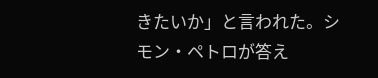きたいか」と言われた。シモン・ペトロが答え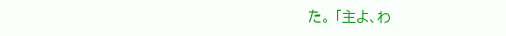た。 「主よ、わ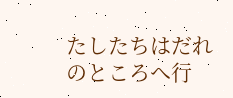たしたちはだれのところへ行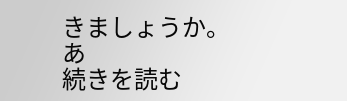きましょうか。あ
続きを読む